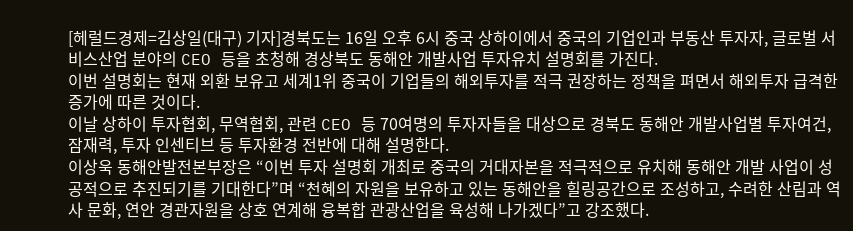[헤럴드경제=김상일(대구) 기자]경북도는 16일 오후 6시 중국 상하이에서 중국의 기업인과 부동산 투자자, 글로벌 서비스산업 분야의 CEO 등을 초청해 경상북도 동해안 개발사업 투자유치 설명회를 가진다.
이번 설명회는 현재 외환 보유고 세계1위 중국이 기업들의 해외투자를 적극 권장하는 정책을 펴면서 해외투자 급격한 증가에 따른 것이다.
이날 상하이 투자협회, 무역협회, 관련 CEO 등 70여명의 투자자들을 대상으로 경북도 동해안 개발사업별 투자여건, 잠재력, 투자 인센티브 등 투자환경 전반에 대해 설명한다.
이상욱 동해안발전본부장은 “이번 투자 설명회 개최로 중국의 거대자본을 적극적으로 유치해 동해안 개발 사업이 성공적으로 추진되기를 기대한다”며 “천혜의 자원을 보유하고 있는 동해안을 힐링공간으로 조성하고, 수려한 산림과 역사 문화, 연안 경관자원을 상호 연계해 융복합 관광산업을 육성해 나가겠다”고 강조했다.